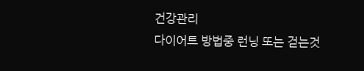건강관리
다이어트 방법중 런닝 또는 걷는것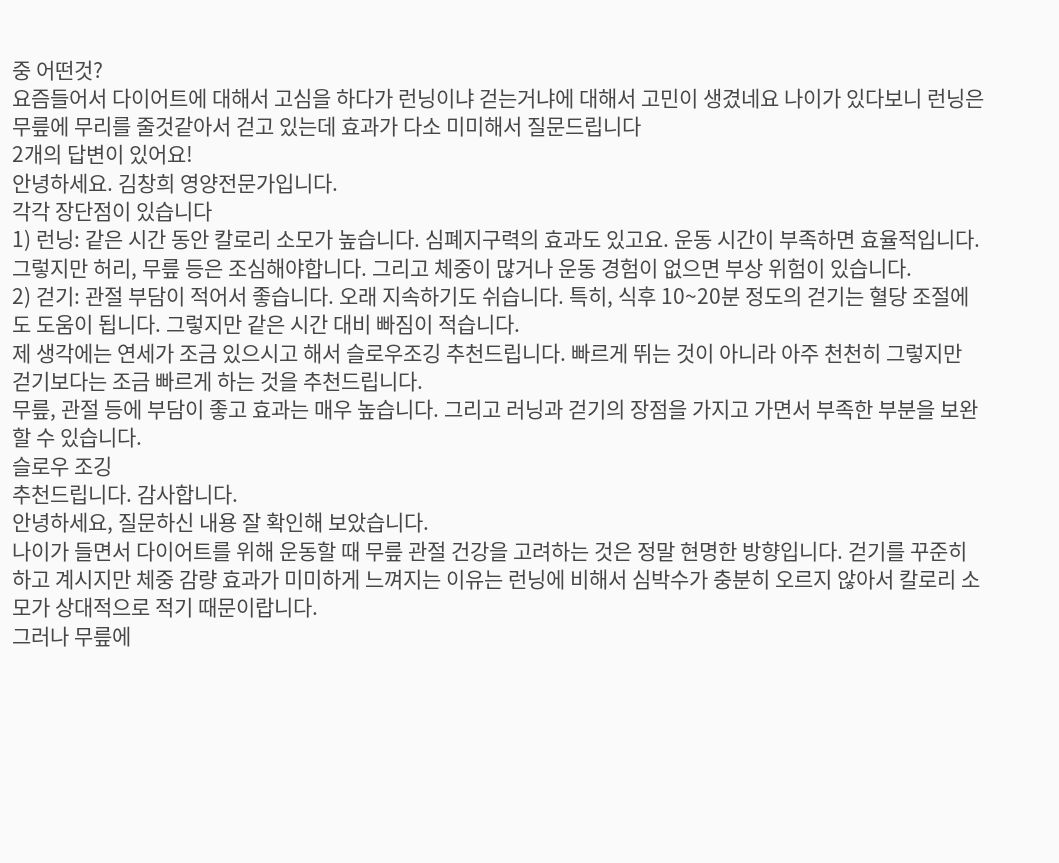중 어떤것?
요즘들어서 다이어트에 대해서 고심을 하다가 런닝이냐 걷는거냐에 대해서 고민이 생겼네요 나이가 있다보니 런닝은 무릎에 무리를 줄것같아서 걷고 있는데 효과가 다소 미미해서 질문드립니다
2개의 답변이 있어요!
안녕하세요. 김창희 영양전문가입니다.
각각 장단점이 있습니다
1) 런닝: 같은 시간 동안 칼로리 소모가 높습니다. 심폐지구력의 효과도 있고요. 운동 시간이 부족하면 효율적입니다. 그렇지만 허리, 무릎 등은 조심해야합니다. 그리고 체중이 많거나 운동 경험이 없으면 부상 위험이 있습니다.
2) 걷기: 관절 부담이 적어서 좋습니다. 오래 지속하기도 쉬습니다. 특히, 식후 10~20분 정도의 걷기는 혈당 조절에도 도움이 됩니다. 그렇지만 같은 시간 대비 빠짐이 적습니다.
제 생각에는 연세가 조금 있으시고 해서 슬로우조깅 추천드립니다. 빠르게 뛰는 것이 아니라 아주 천천히 그렇지만 걷기보다는 조금 빠르게 하는 것을 추천드립니다.
무릎, 관절 등에 부담이 좋고 효과는 매우 높습니다. 그리고 러닝과 걷기의 장점을 가지고 가면서 부족한 부분을 보완할 수 있습니다.
슬로우 조깅
추천드립니다. 감사합니다.
안녕하세요, 질문하신 내용 잘 확인해 보았습니다.
나이가 들면서 다이어트를 위해 운동할 때 무릎 관절 건강을 고려하는 것은 정말 현명한 방향입니다. 걷기를 꾸준히 하고 계시지만 체중 감량 효과가 미미하게 느껴지는 이유는 런닝에 비해서 심박수가 충분히 오르지 않아서 칼로리 소모가 상대적으로 적기 때문이랍니다.
그러나 무릎에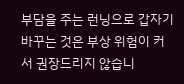부담을 주는 런닝으로 갑자기 바꾸는 것은 부상 위험이 커서 권장드리지 않습니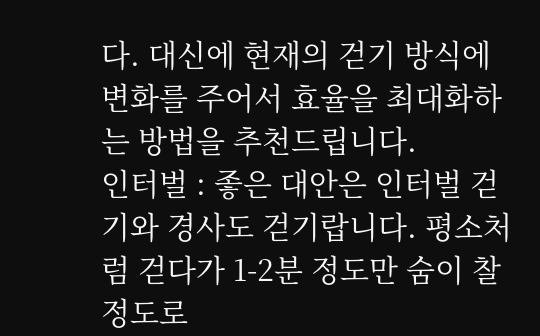다. 대신에 현재의 걷기 방식에 변화를 주어서 효율을 최대화하는 방법을 추천드립니다.
인터벌 : 좋은 대안은 인터벌 걷기와 경사도 걷기랍니다. 평소처럼 걷다가 1-2분 정도만 숨이 찰 정도로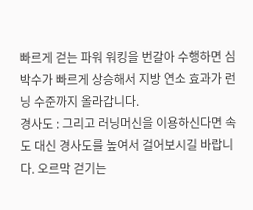빠르게 걷는 파워 워킹을 번갈아 수행하면 심박수가 빠르게 상승해서 지방 연소 효과가 런닝 수준까지 올라갑니다.
경사도 : 그리고 러닝머신을 이용하신다면 속도 대신 경사도를 높여서 걸어보시길 바랍니다. 오르막 걷기는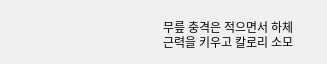무릎 충격은 적으면서 하체 근력을 키우고 칼로리 소모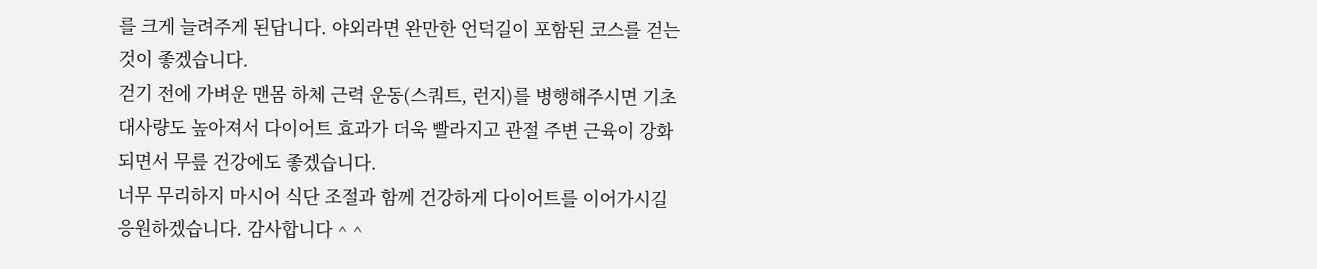를 크게 늘려주게 된답니다. 야외라면 완만한 언덕길이 포함된 코스를 걷는 것이 좋겠습니다.
걷기 전에 가벼운 맨몸 하체 근력 운동(스쿼트, 런지)를 병행해주시면 기초대사량도 높아져서 다이어트 효과가 더욱 빨라지고 관절 주변 근육이 강화되면서 무릎 건강에도 좋겠습니다.
너무 무리하지 마시어 식단 조절과 함께 건강하게 다이어트를 이어가시길 응원하겠습니다. 감사합니다 ^ ^